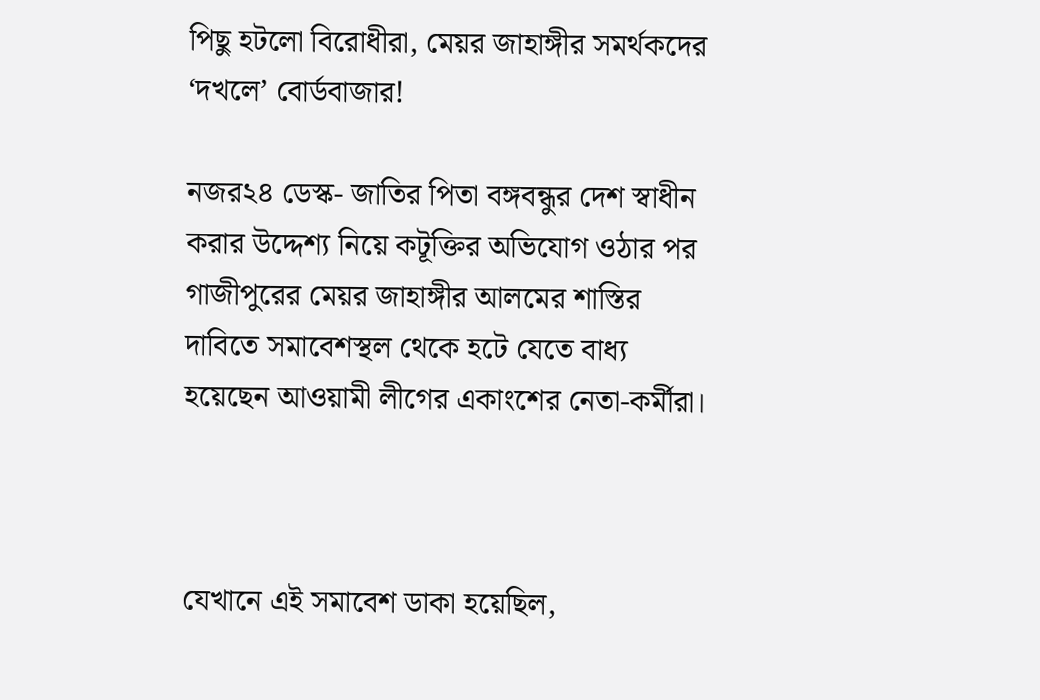পিছু হটলো বিরোধীরা, মেয়র জাহাঙ্গীর সমর্থকদের ‘দখলে’ বোর্ডবাজার!

নজর২৪ ডেস্ক- জাতির পিতা বঙ্গবন্ধুর দেশ স্বাধীন করার উদ্দেশ্য নিয়ে কটূক্তির অভিযোগ ওঠার পর গাজীপুরের মেয়র জাহাঙ্গীর আলমের শাস্তির দাবিতে সমাবেশস্থল থেকে হটে যেতে বাধ্য হয়েছেন আওয়ামী লীগের একাংশের নেতা-কর্মীরা।



যেখানে এই সমাবেশ ডাকা হয়েছিল,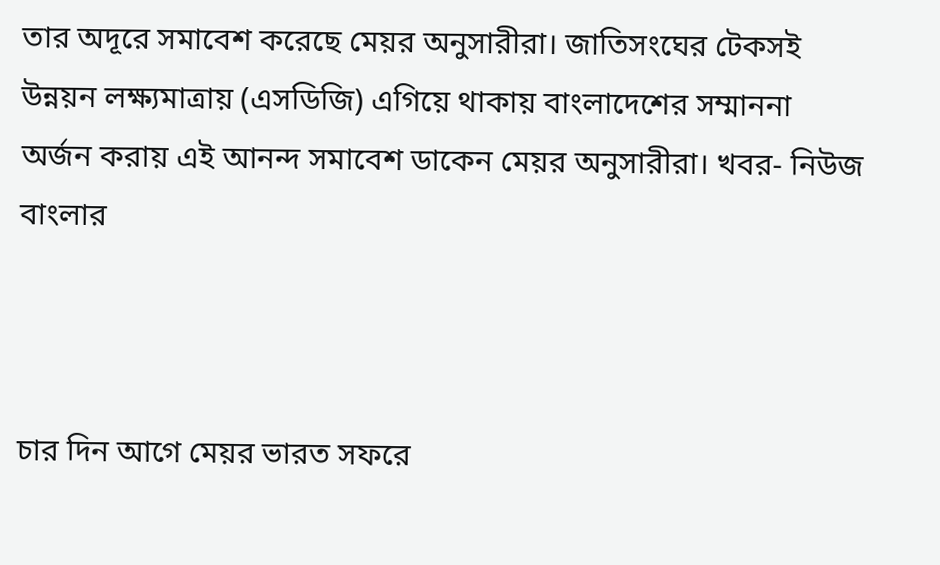তার অদূরে সমাবেশ করেছে মেয়র অনুসারীরা। জাতিসংঘের টেকসই উন্নয়ন লক্ষ্যমাত্রায় (এসডিজি) এগিয়ে থাকায় বাংলাদেশের সম্মাননা অর্জন করায় এই আনন্দ সমাবেশ ডাকেন মেয়র অনুসারীরা। খবর- নিউজ বাংলার



চার দিন আগে মেয়র ভারত সফরে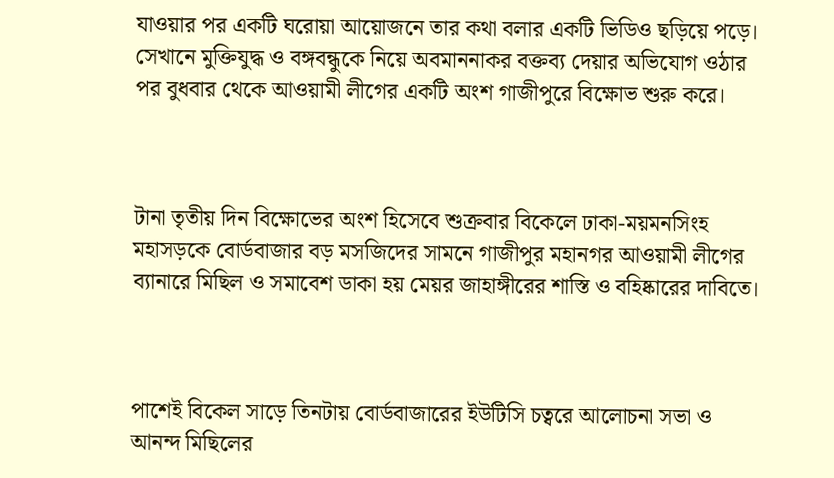যাওয়ার পর একটি ঘরোয়া আয়োজনে তার কথা বলার একটি ভিডিও ছড়িয়ে পড়ে। সেখানে মুক্তিযুদ্ধ ও বঙ্গবন্ধুকে নিয়ে অবমাননাকর বক্তব্য দেয়ার অভিযোগ ওঠার পর বুধবার থেকে আওয়ামী লীগের একটি অংশ গাজীপুরে বিক্ষোভ শুরু করে।



টানা তৃতীয় দিন বিক্ষোভের অংশ হিসেবে শুক্রবার বিকেলে ঢাকা-ময়মনসিংহ মহাসড়কে বোর্ডবাজার বড় মসজিদের সামনে গাজীপুর মহানগর আওয়ামী লীগের ব্যানারে মিছিল ও সমাবেশ ডাকা হয় মেয়র জাহাঙ্গীরের শাস্তি ও বহিষ্কারের দাবিতে।



পাশেই বিকেল সাড়ে তিনটায় বোর্ডবাজারের ইউটিসি চত্বরে আলোচনা সভা ও আনন্দ মিছিলের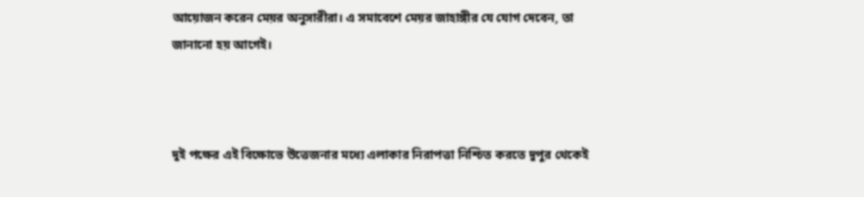আয়োজন করেন মেয়র অনুসারীরা। এ সমাবেশে মেয়র জাহাঙ্গীর যে যোগ দেবেন, তা জানানো হয় আগেই।



দুই পক্ষের এই বিক্ষোভে উত্তেজনার মধ্যে এলাকার নিরাপত্তা নিশ্চিত করতে দুপুর থেকেই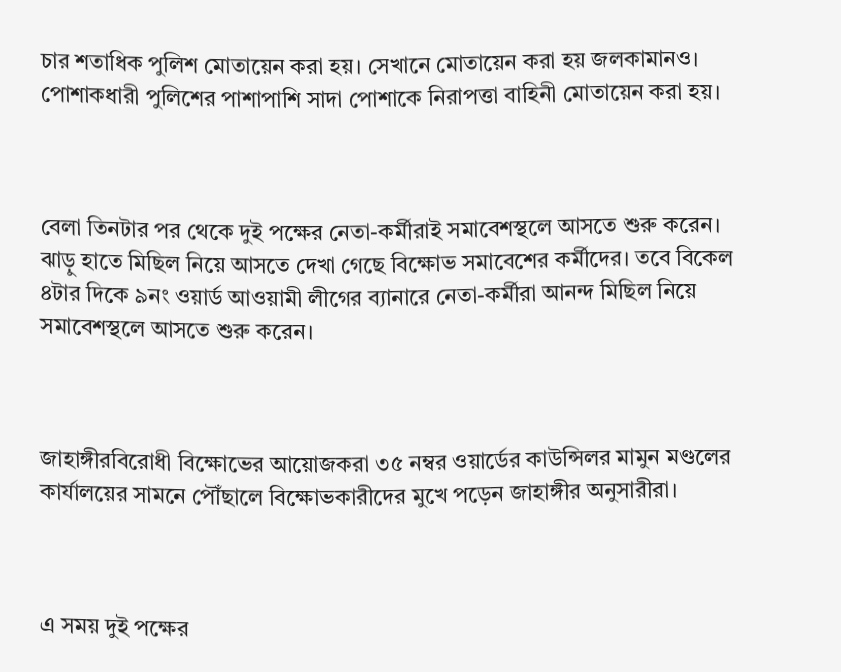চার শতাধিক পুলিশ মোতায়েন করা হয়। সেখানে মোতায়েন করা হয় জলকামানও। পোশাকধারী পুলিশের পাশাপাশি সাদা পোশাকে নিরাপত্তা বাহিনী মোতায়েন করা হয়।



বেলা তিনটার পর থেকে দুই পক্ষের নেতা-কর্মীরাই সমাবেশস্থলে আসতে শুরু করেন। ঝাড়ু হাতে মিছিল নিয়ে আসতে দেখা গেছে বিক্ষোভ সমাবেশের কর্মীদের। তবে বিকেল ৪টার দিকে ৯নং ওয়ার্ড আওয়ামী লীগের ব্যানারে নেতা-কর্মীরা আনন্দ মিছিল নিয়ে সমাবেশস্থলে আসতে শুরু করেন।



জাহাঙ্গীরবিরোধী বিক্ষোভের আয়োজকরা ৩৫ নম্বর ওয়ার্ডের কাউন্সিলর মামুন মণ্ডলের কার্যালয়ের সামনে পৌঁছালে বিক্ষোভকারীদের মুখে পড়েন জাহাঙ্গীর অনুসারীরা।



এ সময় দুই পক্ষের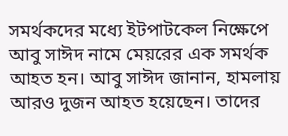সমর্থকদের মধ্যে ইটপাটকেল নিক্ষেপে আবু সাঈদ নামে মেয়রের এক সমর্থক আহত হন। আবু সাঈদ জানান, হামলায় আরও দুজন আহত হয়েছেন। তাদের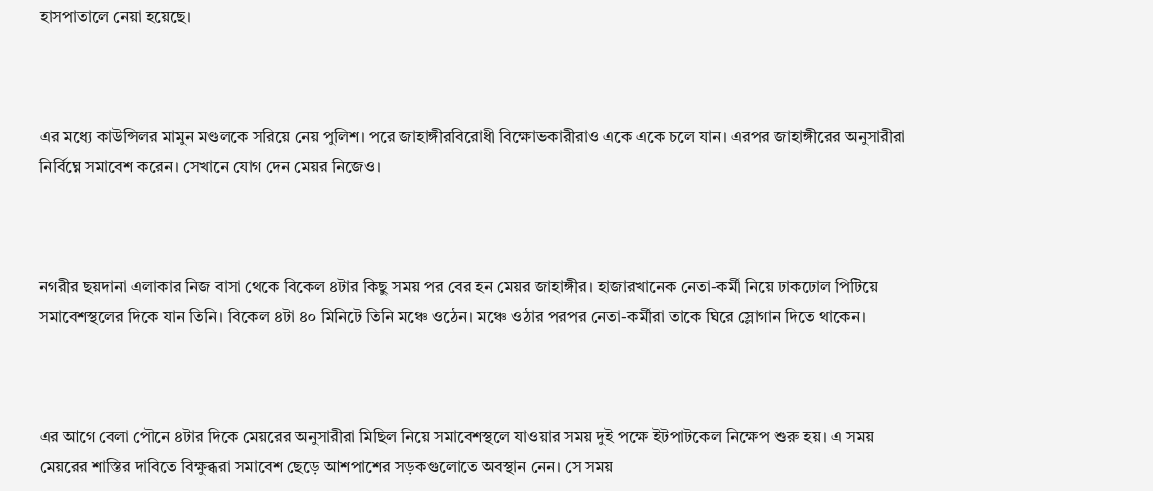হাসপাতালে নেয়া হয়েছে।



এর মধ্যে কাউন্সিলর মামুন মণ্ডলকে সরিয়ে নেয় পুলিশ। পরে জাহাঙ্গীরবিরোধী বিক্ষোভকারীরাও একে একে চলে যান। এরপর জাহাঙ্গীরের অনুসারীরা নির্বিঘ্নে সমাবেশ করেন। সেখানে যোগ দেন মেয়র নিজেও।



নগরীর ছয়দানা এলাকার নিজ বাসা থেকে বিকেল ৪টার কিছু সময় পর বের হন মেয়র জাহাঙ্গীর। হাজারখানেক নেতা-কর্মী নিয়ে ঢাকঢোল পিটিয়ে সমাবেশস্থলের দিকে যান তিনি। বিকেল ৪টা ৪০ মিনিটে তিনি মঞ্চে ওঠেন। মঞ্চে ওঠার পরপর নেতা-কর্মীরা তাকে ঘিরে স্লোগান দিতে থাকেন।



এর আগে বেলা পৌনে ৪টার দিকে মেয়রের অনুসারীরা মিছিল নিয়ে সমাবেশস্থলে যাওয়ার সময় দুই পক্ষে ইটপাটকেল নিক্ষেপ শুরু হয়। এ সময় মেয়রের শাস্তির দাবিতে বিক্ষুব্ধরা সমাবেশ ছেড়ে আশপাশের সড়কগুলোতে অবস্থান নেন। সে সময়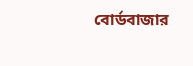বোর্ডবাজার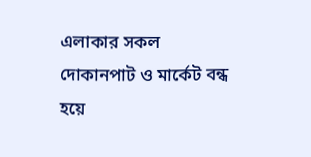এলাকার সকল দোকানপাট ও মার্কেট বন্ধ হয়ে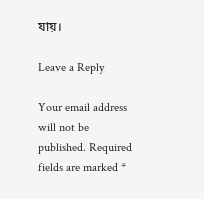যায়।

Leave a Reply

Your email address will not be published. Required fields are marked *